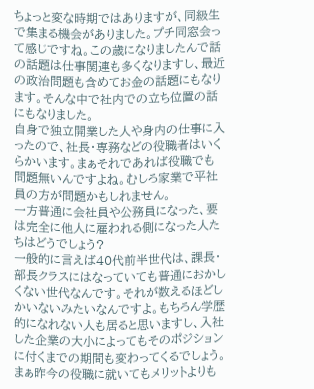ちょっと変な時期ではありますが、同級生で集まる機会がありました。プチ同窓会って感じですね。この歳になりましたんで話の話題は仕事関連も多くなりますし、最近の政治問題も含めてお金の話題にもなります。そんな中で社内での立ち位置の話にもなりました。
自身で独立開業した人や身内の仕事に入ったので、社長・専務などの役職者はいくらかいます。まぁそれであれば役職でも問題無いんですよね。むしろ家業で平社員の方が問題かもしれません。
一方普通に会社員や公務員になった、要は完全に他人に雇われる側になった人たちはどうでしょう?
一般的に言えば40代前半世代は、課長・部長クラスにはなっていても普通におかしくない世代なんです。それが数えるほどしかいないみたいなんですよ。もちろん学歴的になれない人も居ると思いますし、入社した企業の大小によってもそのポジションに付くまでの期間も変わってくるでしょう。
まぁ昨今の役職に就いてもメリットよりも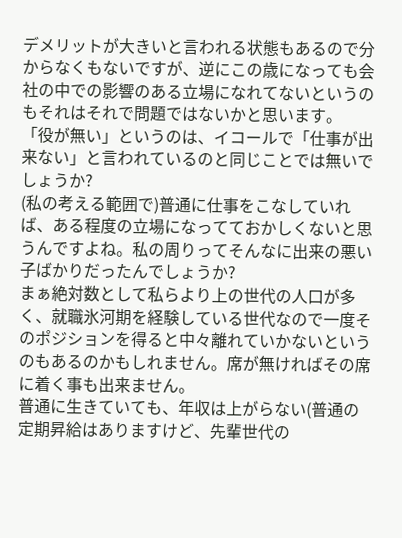デメリットが大きいと言われる状態もあるので分からなくもないですが、逆にこの歳になっても会社の中での影響のある立場になれてないというのもそれはそれで問題ではないかと思います。
「役が無い」というのは、イコールで「仕事が出来ない」と言われているのと同じことでは無いでしょうか?
(私の考える範囲で)普通に仕事をこなしていれば、ある程度の立場になってておかしくないと思うんですよね。私の周りってそんなに出来の悪い子ばかりだったんでしょうか?
まぁ絶対数として私らより上の世代の人口が多く、就職氷河期を経験している世代なので一度そのポジションを得ると中々離れていかないというのもあるのかもしれません。席が無ければその席に着く事も出来ません。
普通に生きていても、年収は上がらない(普通の定期昇給はありますけど、先輩世代の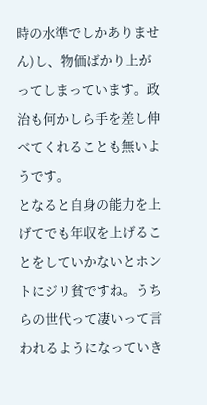時の水準でしかありません)し、物価ばかり上がってしまっています。政治も何かしら手を差し伸べてくれることも無いようです。
となると自身の能力を上げてでも年収を上げることをしていかないとホントにジリ貧ですね。うちらの世代って凄いって言われるようになっていき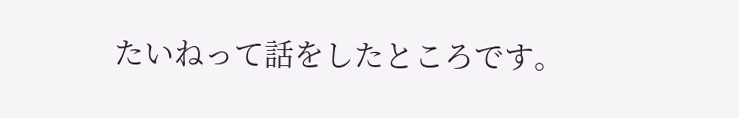たいねって話をしたところです。